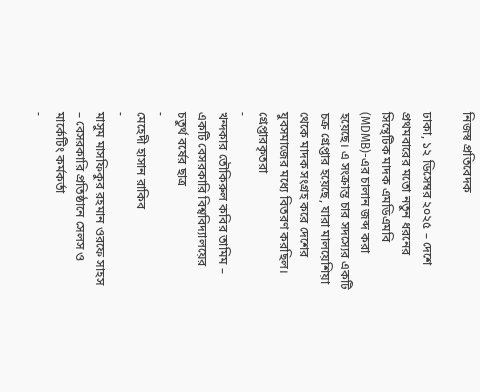নিজস্ব প্রতিবেদক

ঢাকা, ১২ ডিসেম্বর ২০২৫ – দেশে প্রথমবারের মতো নতুন ধরনের সিন্থেটিক মাদক এমডিএমবি (MDMB)-এর চালান জব্দ করা হয়েছে। এ সংক্রান্ত চার সদস্যের একটি চক্র গ্রেপ্তার হয়েছে, যারা মালয়েশিয়া থেকে মাদক সংগ্রহ করে দেশের যুবসমাজের মধ্যে বিতরণ করছিল।
গ্রেপ্তারকৃতরা
-
খন্দকার তৌকিরুল কবির তামিম – একটি বেসরকারি বিশ্ববিদ্যালয়ের চতুর্থ বর্ষের ছাত্র
-
মেহেদী হাসান রাকিব
-
মাসুম মাসফিকুর রহমান ওরফে সাহস – বেসরকারি প্রতিষ্ঠানে সেলস ও মার্কেটিং কর্মকর্তা
-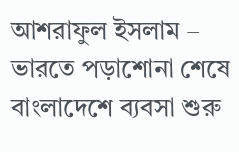আশরাফুল ইসলাম – ভারতে পড়াশোনা শেষে বাংলাদেশে ব্যবসা শুরু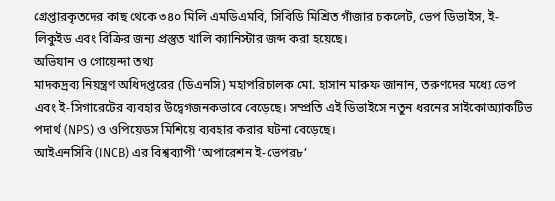গ্রেপ্তারকৃতদের কাছ থেকে ৩৪০ মিলি এমডিএমবি, সিবিডি মিশ্রিত গাঁজার চকলেট, ভেপ ডিভাইস, ই-লিকুইড এবং বিক্রির জন্য প্রস্তুত খালি ক্যানিস্টার জব্দ করা হয়েছে।
অভিযান ও গোয়েন্দা তথ্য
মাদকদ্রব্য নিয়ন্ত্রণ অধিদপ্তরের (ডিএনসি) মহাপরিচালক মো. হাসান মারুফ জানান, তরুণদের মধ্যে ভেপ এবং ই-সিগারেটের ব্যবহার উদ্বেগজনকভাবে বেড়েছে। সম্প্রতি এই ডিভাইসে নতুন ধরনের সাইকোঅ্যাকটিভ পদার্থ (NPS) ও ওপিয়েডস মিশিয়ে ব্যবহার করার ঘটনা বেড়েছে।
আইএনসিবি (INCB) এর বিশ্বব্যাপী ‘অপারেশন ই-ভেপর৮’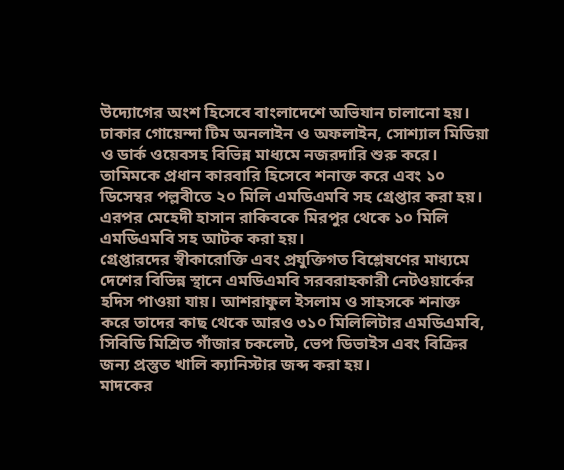উদ্যোগের অংশ হিসেবে বাংলাদেশে অভিযান চালানো হয়। ঢাকার গোয়েন্দা টিম অনলাইন ও অফলাইন, সোশ্যাল মিডিয়া ও ডার্ক ওয়েবসহ বিভিন্ন মাধ্যমে নজরদারি শুরু করে। তামিমকে প্রধান কারবারি হিসেবে শনাক্ত করে এবং ১০ ডিসেম্বর পল্লবীতে ২০ মিলি এমডিএমবি সহ গ্রেপ্তার করা হয়। এরপর মেহেদী হাসান রাকিবকে মিরপুর থেকে ১০ মিলি এমডিএমবি সহ আটক করা হয়।
গ্রেপ্তারদের স্বীকারোক্তি এবং প্রযুক্তিগত বিশ্লেষণের মাধ্যমে দেশের বিভিন্ন স্থানে এমডিএমবি সরবরাহকারী নেটওয়ার্কের হদিস পাওয়া যায়। আশরাফুল ইসলাম ও সাহসকে শনাক্ত করে তাদের কাছ থেকে আরও ৩১০ মিলিলিটার এমডিএমবি, সিবিডি মিশ্রিত গাঁজার চকলেট, ভেপ ডিভাইস এবং বিক্রির জন্য প্রস্তুত খালি ক্যানিস্টার জব্দ করা হয়।
মাদকের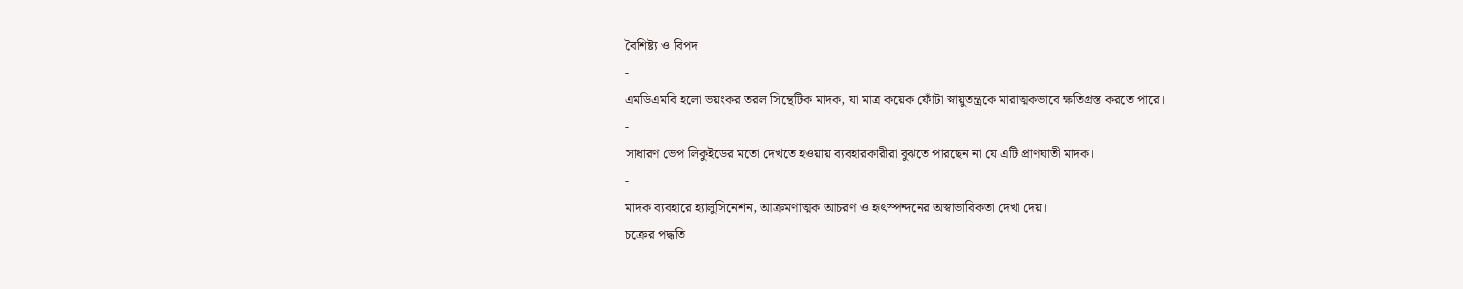বৈশিষ্ট্য ও বিপদ
-
এমডিএমবি হলো ভয়ংকর তরল সিন্থেটিক মাদক, যা মাত্র কয়েক ফোঁটা স্নায়ুতন্ত্রকে মারাত্মকভাবে ক্ষতিগ্রস্ত করতে পারে।
-
সাধারণ ভেপ লিকুইডের মতো দেখতে হওয়ায় ব্যবহারকারীরা বুঝতে পারছেন না যে এটি প্রাণঘাতী মাদক।
-
মাদক ব্যবহারে হ্যালুসিনেশন, আক্রমণাত্মক আচরণ ও হৃৎস্পন্দনের অস্বাভাবিকতা দেখা দেয়।
চক্রের পদ্ধতি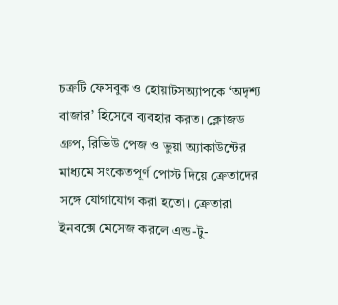চক্রটি ফেসবুক ও হোয়াটসঅ্যাপকে ‘অদৃশ্য বাজার’ হিসেবে ব্যবহার করত। ক্লোজড গ্রুপ, রিভিউ পেজ ও ভুয়া অ্যাকাউন্টের মাধ্যমে সংকেতপূর্ণ পোস্ট দিয়ে ক্রেতাদের সঙ্গে যোগাযোগ করা হতো। ক্রেতারা ইনবক্সে মেসেজ করলে এন্ড-টু-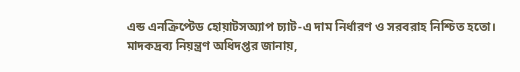এন্ড এনক্রিপ্টেড হোয়াটসঅ্যাপ চ্যাট-এ দাম নির্ধারণ ও সরবরাহ নিশ্চিত হতো।
মাদকদ্রব্য নিয়ন্ত্রণ অধিদপ্তর জানায়,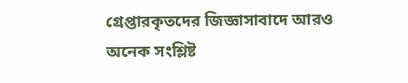গ্রেপ্তারকৃতদের জিজ্ঞাসাবাদে আরও অনেক সংশ্লিষ্ট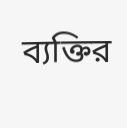ব্যক্তির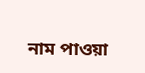নাম পাওয়া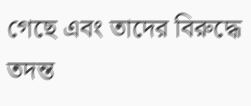গেছে এবং তাদের বিরুদ্ধে তদন্ত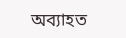অব্যাহত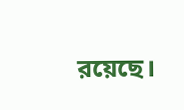রয়েছে।